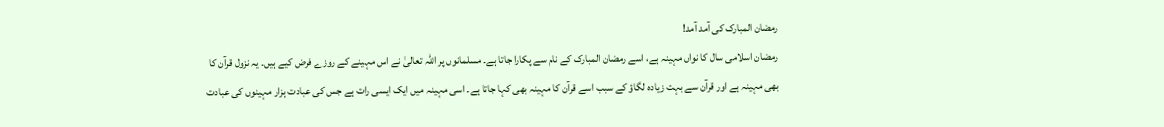رمضان المبارک کی آمد آمد!
رمضان اسلامی سال کا نواں مہینہ ہے، اسے رمضان المبارک کے نام سے پکارا جاتا ہے۔ مسلمانوں پر اللہ تعالیٰ نے اس مہینے کے روزے فرض کیے ہیں۔ یہ نزول قرآن کا بھی مہینہ ہے اور قرآن سے بہت زیادہ لگاؤ کے سبب اسے قرآن کا مہینہ بھی کہا جاتا ہے۔ اسی مہینہ میں ایک ایسی رات ہے جس کی عبادت ہزار مہینوں کی عبادت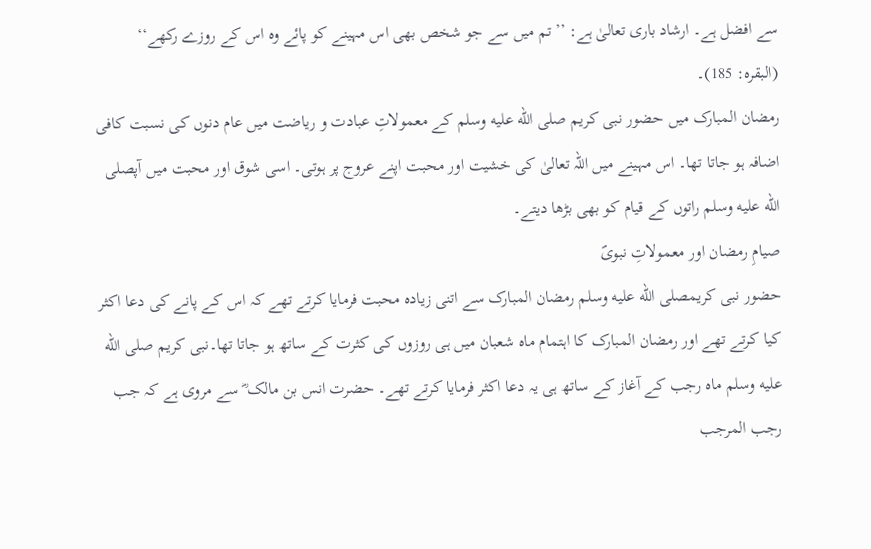سے افضل ہے۔ ارشاد باری تعالیٰ ہے: ’’تم میں سے جو شخص بھی اس مہینے کو پائے وہ اس کے روزے رکھے‘‘ (البقرہ: 185)۔
رمضان المبارک میں حضور نبی کریم صلى الله عليه وسلم کے معمولاتِ عبادت و ریاضت میں عام دنوں کی نسبت کافی اضافہ ہو جاتا تھا۔ اس مہینے میں اللہ تعالیٰ کی خشیت اور محبت اپنے عروج پر ہوتی۔ اسی شوق اور محبت میں آپصلى الله عليه وسلم راتوں کے قیام کو بھی بڑھا دیتے۔
صیامِ رمضان اور معمولاتِ نبویؐ
حضور نبی کریمصلى الله عليه وسلم رمضان المبارک سے اتنی زیادہ محبت فرمایا کرتے تھے کہ اس کے پانے کی دعا اکثر کیا کرتے تھے اور رمضان المبارک کا اہتمام ماہ شعبان میں ہی روزوں کی کثرت کے ساتھ ہو جاتا تھا۔نبی کریم صلى الله عليه وسلم ماہ رجب کے آغاز کے ساتھ ہی یہ دعا اکثر فرمایا کرتے تھے۔ حضرت انس بن مالک ؓ سے مروی ہے کہ جب رجب المرجب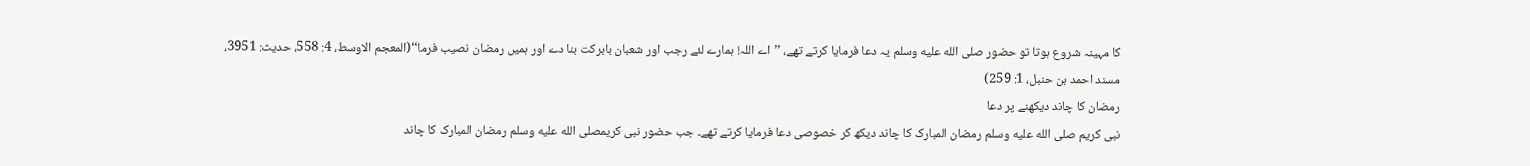کا مہینہ شروع ہوتا تو حضور صلى الله عليه وسلم یہ دعا فرمایا کرتے تھے، ’’اے اللہ! ہمارے لئے رجب اور شعبان بابرکت بنا دے اور ہمیں رمضان نصیب فرما‘‘(المعجم الاوسط، 4: 558، حدیث: 3951، مسند احمد بن حنبل، 1: 259)
رمضان کا چاند دیکھنے پر دعا
نبی کریم صلى الله عليه وسلم رمضان المبارک کا چاند دیکھ کر خصوصی دعا فرمایا کرتے تھے۔ جب حضور نبی کریمصلى الله عليه وسلم رمضان المبارک کا چاند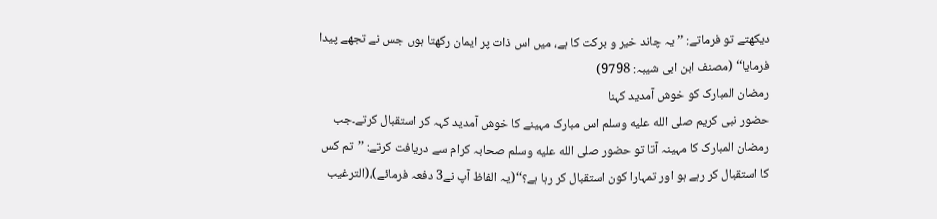دیکھتے تو فرماتے: ’’یہ چاند خیر و برکت کا ہے، میں اس ذات پر ایمان رکھتا ہوں جس نے تجھے پیدا فرمایا‘‘ (مصنف ابن ابی شیبہ: 9798)
رمضان المبارک کو خوش آمدید کہنا
حضور نبی کریم صلى الله عليه وسلم اس مبارک مہینے کا خوش آمدید کہہ کر استقبال کرتے۔جب رمضان المبارک کا مہینہ آتا تو حضور صلى الله عليه وسلم صحابہ کرام سے دریافت کرتے: ’’تم کس کا استقبال کر رہے ہو اور تمہارا کون استقبال کر رہا ہے؟‘‘(یہ الفاظ آپ نے3 دفعہ فرمائے)،(الترغیب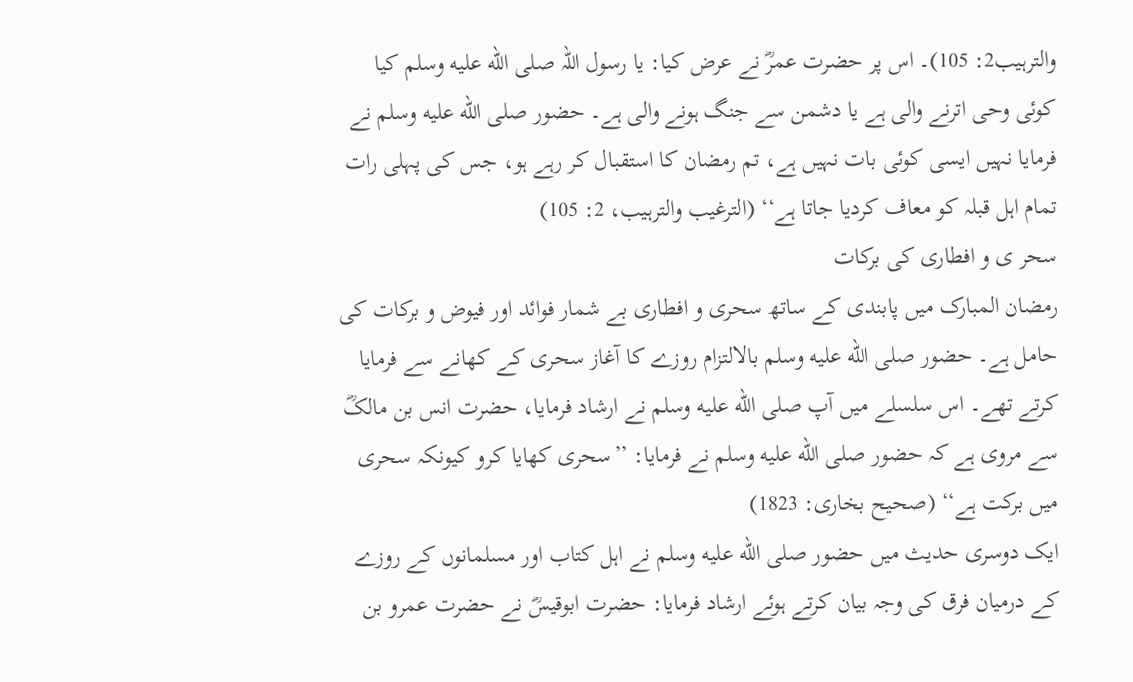والترہیب2: 105)۔ اس پر حضرت عمرؓ نے عرض کیا: یا رسول اللہ صلى الله عليه وسلم کیا کوئی وحی اترنے والی ہے یا دشمن سے جنگ ہونے والی ہے۔ حضور صلى الله عليه وسلم نے فرمایا نہیں ایسی کوئی بات نہیں ہے، تم رمضان کا استقبال کر رہے ہو، جس کی پہلی رات تمام اہل قبلہ کو معاف کردیا جاتا ہے‘‘ (الترغیب والترہیب، 2: 105)
سحر ی و افطاری کی برکات
رمضان المبارک میں پابندی کے ساتھ سحری و افطاری بے شمار فوائد اور فیوض و برکات کی حامل ہے۔ حضور صلى الله عليه وسلم بالالتزام روزے کا آغاز سحری کے کھانے سے فرمایا کرتے تھے۔ اس سلسلے میں آپ صلى الله عليه وسلم نے ارشاد فرمایا، حضرت انس بن مالکؓ سے مروی ہے کہ حضور صلى الله عليه وسلم نے فرمایا: ’’سحری کھایا کرو کیونکہ سحری میں برکت ہے‘‘ (صحیح بخاری: 1823)
ایک دوسری حدیث میں حضور صلى الله عليه وسلم نے اہل کتاب اور مسلمانوں کے روزے کے درمیان فرق کی وجہ بیان کرتے ہوئے ارشاد فرمایا: حضرت ابوقیسؓ نے حضرت عمرو بن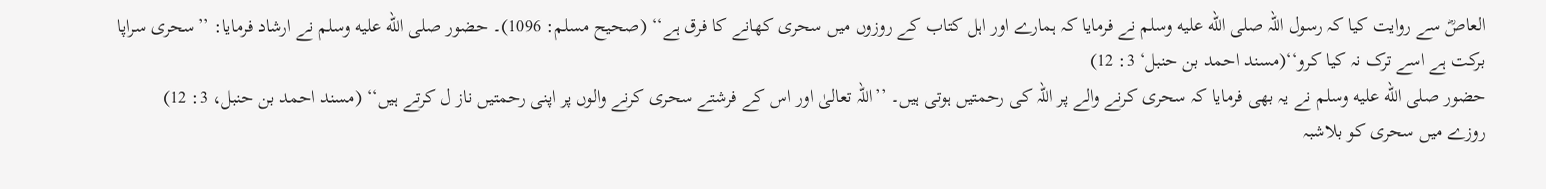العاصؓ سے روایت کیا کہ رسول اللہ صلى الله عليه وسلم نے فرمایا کہ ہمارے اور اہل کتاب کے روزوں میں سحری کھانے کا فرق ہے‘‘ (صحیح مسلم: 1096)۔ حضور صلى الله عليه وسلم نے ارشاد فرمایا: ’’سحری سراپا برکت ہے اسے ترک نہ کیا کرو‘‘(مسند احمد بن حنبل‘ 3: 12)
حضور صلى الله عليه وسلم نے یہ بھی فرمایا کہ سحری کرنے والے پر اللہ کی رحمتیں ہوتی ہیں۔ ’’اللہ تعالیٰ اور اس کے فرشتے سحری کرنے والوں پر اپنی رحمتیں ناز ل کرتے ہیں‘‘ (مسند احمد بن حنبل، 3: 12)
روزے میں سحری کو بلاشبہ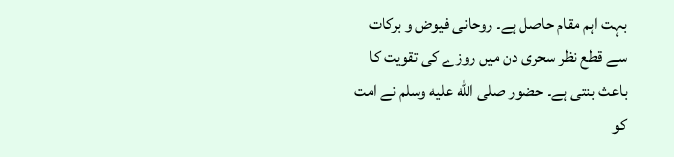بہت اہم مقام حاصل ہے۔ روحانی فیوض و برکات سے قطع نظر سحری دن میں روزے کی تقویت کا باعث بنتی ہے۔ حضور صلى الله عليه وسلم نے امت کو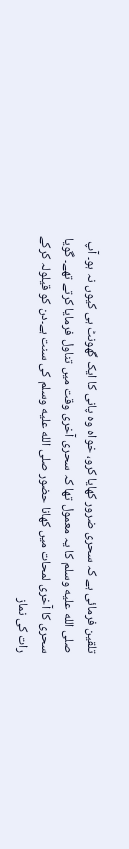تلقین فرمائی ہے کہ سحری ضرور کھایا کرو، خواہ وہ پانی کا ایک گھونٹ ہی کیوں نہ ہو۔ آپ صلى الله عليه وسلم کا یہ معمول تھا کہ سحری آخری وقت میں تناول فرمایا کرتے تھے۔ گویا سحری کا آخری لمحات میں کھانا حضور صلى الله عليه وسلم کی سنت ہے۔دن کو قیلولہ کرکے رات کی نماز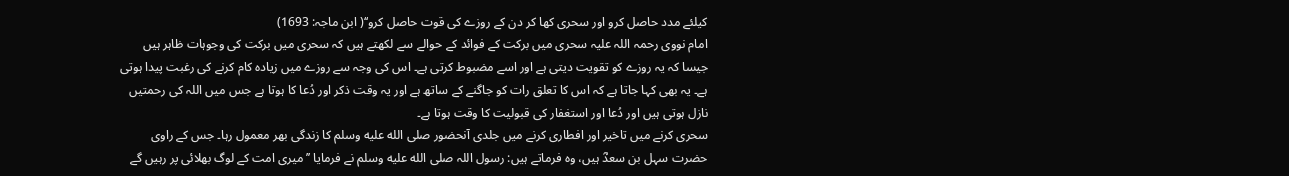کیلئے مدد حاصل کرو اور سحری کھا کر دن کے روزے کی قوت حاصل کرو‘‘( ابن ماجہ: 1693)
امام نووی رحمہ اللہ علیہ سحری میں برکت کے فوائد کے حوالے سے لکھتے ہیں کہ سحری میں برکت کی وجوہات ظاہر ہیں جیسا کہ یہ روزے کو تقویت دیتی ہے اور اسے مضبوط کرتی ہے۔ اس کی وجہ سے روزے میں زیادہ کام کرنے کی رغبت پیدا ہوتی ہے۔ یہ بھی کہا جاتا ہے کہ اس کا تعلق رات کو جاگنے کے ساتھ ہے اور یہ وقت ذکر اور دُعا کا ہوتا ہے جس میں اللہ کی رحمتیں نازل ہوتی ہیں اور دُعا اور استغفار کی قبولیت کا وقت ہوتا ہے۔
سحری کرنے میں تاخیر اور افطاری کرنے میں جلدی آنحضور صلى الله عليه وسلم کا زندگی بھر معمول رہا۔ جس کے راوی حضرت سہل بن سعدؓ ہیں، وہ فرماتے ہیں: رسول اللہ صلى الله عليه وسلم نے فرمایا ’’میری امت کے لوگ بھلائی پر رہیں گے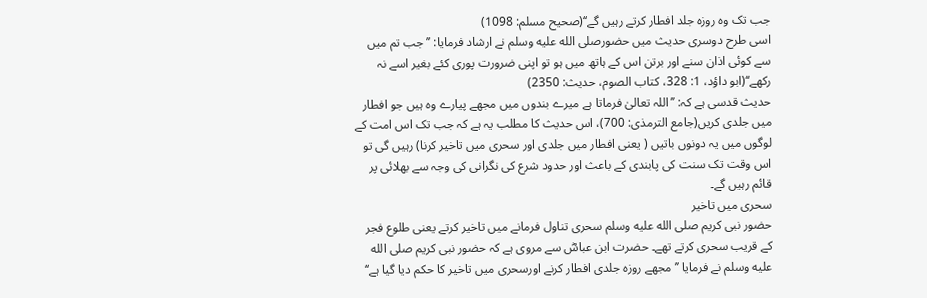جب تک وہ روزہ جلد افطار کرتے رہیں گے‘‘(صحیح مسلم: 1098)
اسی طرح دوسری حدیث میں حضورصلى الله عليه وسلم نے ارشاد فرمایا: ’’جب تم میں سے کوئی اذان سنے اور برتن اس کے ہاتھ میں ہو تو اپنی ضرورت پوری کئے بغیر اسے نہ رکھے‘‘(ابو داؤد، 1: 328، کتاب الصوم، حدیث: 2350)
حدیث قدسی ہے کہ: ’’اللہ تعالیٰ فرماتا ہے میرے بندوں میں مجھے پیارے وہ ہیں جو افطار میں جلدی کریں(جامع الترمذی: 700)، اس حدیث کا مطلب یہ ہے کہ جب تک اس امت کے لوگوں میں یہ دونوں باتیں ( یعنی افطار میں جلدی اور سحری میں تاخیر کرنا) رہیں گی تو اس وقت تک سنت کی پابندی کے باعث اور حدود شرع کی نگرانی کی وجہ سے بھلائی پر قائم رہیں گے۔
سحری میں تاخیر
حضور نبی کریم صلى الله عليه وسلم سحری تناول فرمانے میں تاخیر کرتے یعنی طلوع فجر کے قریب سحری کرتے تھے۔ حضرت ابن عباسؓ سے مروی ہے کہ حضور نبی کریم صلى الله عليه وسلم نے فرمایا ’’مجھے روزہ جلدی افطار کرنے اورسحری میں تاخیر کا حکم دیا گیا ہے‘‘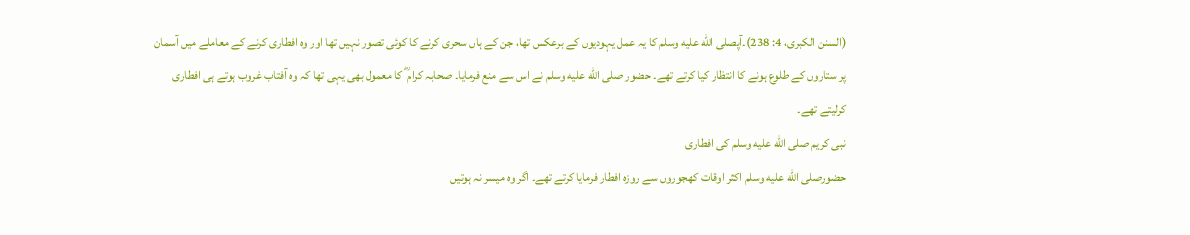(السنن الکبری، 4: 238)۔آپصلى الله عليه وسلم کا یہ عمل یہودیوں کے برعکس تھا، جن کے ہاں سحری کرنے کا کوئی تصور نہیں تھا اور وہ افطاری کرنے کے معاملے میں آسمان پر ستاروں کے طلوع ہونے کا انتظار کیا کرتے تھے۔ حضور صلى الله عليه وسلم نے اس سے منع فرمایا۔ صحابہ کرام ؓ کا معمول بھی یہی تھا کہ وہ آفتاب غروب ہوتے ہی افطاری کرلیتے تھے۔
نبی کریم صلى الله عليه وسلم کی افطاری
حضورصلى الله عليه وسلم اکثر اوقات کھجوروں سے روزہ افطار فرمایا کرتے تھے۔ اگر وہ میسر نہ ہوتیں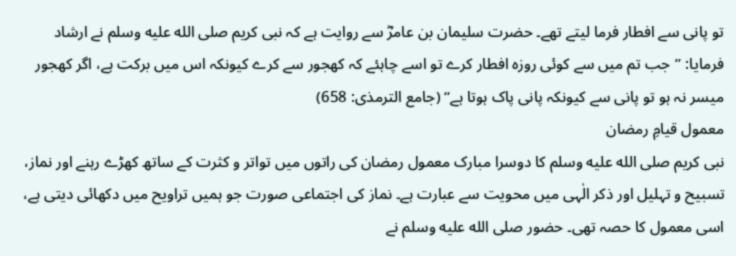تو پانی سے افطار فرما لیتے تھے۔ حضرت سلیمان بن عامرؓ سے روایت ہے کہ نبی کریم صلى الله عليه وسلم نے ارشاد فرمایا: ’’جب تم میں سے کوئی روزہ افطار کرے تو اسے چاہئے کہ کھجور سے کرے کیونکہ اس میں برکت ہے، اگر کھجور میسر نہ ہو تو پانی سے کیونکہ پانی پاک ہوتا ہے‘‘ (جامع الترمذی: 658)
معمول قیامِ رمضان
نبی کریم صلى الله عليه وسلم کا دوسرا مبارک معمول رمضان کی راتوں میں تواتر و کثرت کے ساتھ کھڑے رہنے اور نماز، تسبیح و تہلیل اور ذکر الٰہی میں محویت سے عبارت ہے۔ نماز کی اجتماعی صورت جو ہمیں تراویح میں دکھائی دیتی ہے، اسی معمول کا حصہ تھی۔ حضور صلى الله عليه وسلم نے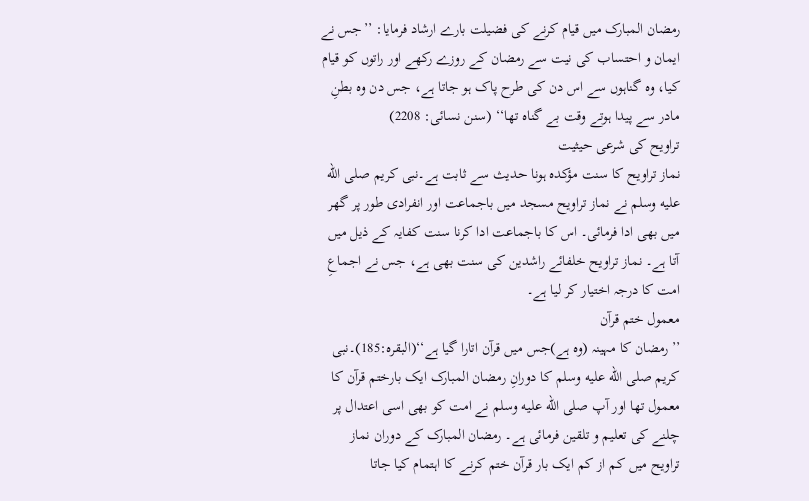رمضان المبارک میں قیام کرنے کی فضیلت بارے ارشاد فرمایا: ’’جس نے ایمان و احتساب کی نیت سے رمضان کے روزے رکھے اور راتوں کو قیام کیا، وہ گناہوں سے اس دن کی طرح پاک ہو جاتا ہے، جس دن وہ بطنِ مادر سے پیدا ہوتے وقت بے گناہ تھا‘‘ (سنن نسائی: 2208)
تراویح کی شرعی حیثیت
نماز تراویح کا سنت مؤکدہ ہونا حدیث سے ثابت ہے۔نبی کریم صلى الله عليه وسلم نے نماز تراویح مسجد میں باجماعت اور انفرادی طور پر گھر میں بھی ادا فرمائی۔ اس کا باجماعت ادا کرنا سنت کفایہ کے ذیل میں آتا ہے۔ نماز تراویح خلفائے راشدین کی سنت بھی ہے، جس نے اجماعِ امت کا درجہ اختیار کر لیا ہے۔
معمول ختم قرآن
’’رمضان کا مہینہ (وہ ہے)جس میں قرآن اتارا گیا ہے‘‘(البقرہ:185)۔نبی کریم صلى الله عليه وسلم کا دورانِ رمضان المبارک ایک بارختم قرآن کا معمول تھا اور آپ صلى الله عليه وسلم نے امت کو بھی اسی اعتدال پر چلنے کی تعلیم و تلقین فرمائی ہے۔ رمضان المبارک کے دوران نماز تراویح میں کم از کم ایک بار قرآن ختم کرنے کا اہتمام کیا جاتا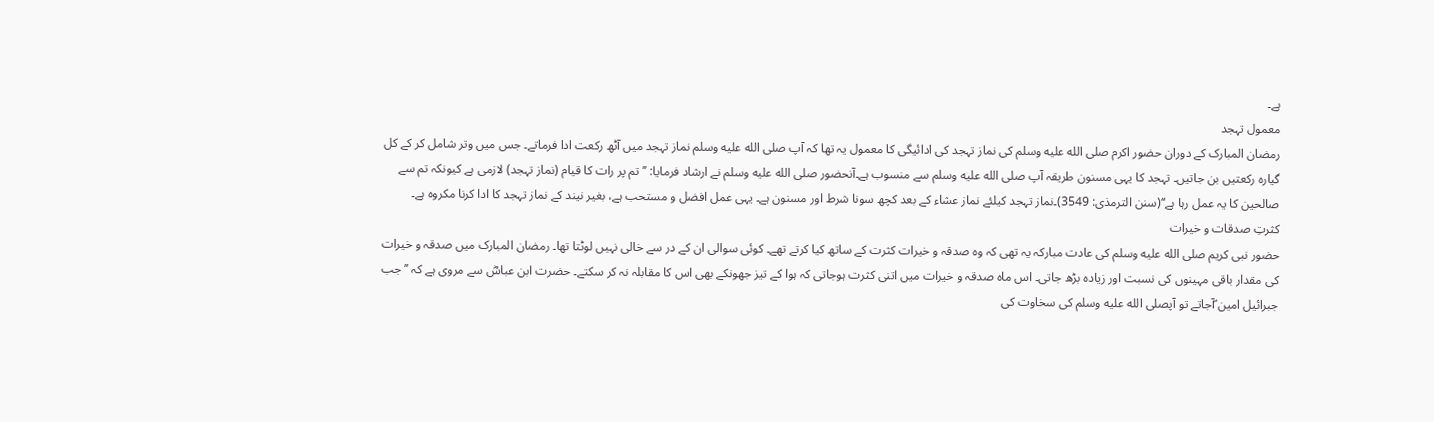ہے۔
معمول تہجد
رمضان المبارک کے دوران حضور اکرم صلى الله عليه وسلم کی نماز تہجد کی ادائیگی کا معمول یہ تھا کہ آپ صلى الله عليه وسلم نماز تہجد میں آٹھ رکعت ادا فرماتے۔ جس میں وتر شامل کر کے کل گیارہ رکعتیں بن جاتیں۔ تہجد کا یہی مسنون طریقہ آپ صلى الله عليه وسلم سے منسوب ہے۔آنحضور صلى الله عليه وسلم نے ارشاد فرمایا: ’’تم پر رات کا قیام (نماز تہجد) لازمی ہے کیونکہ تم سے صالحین کا یہ عمل رہا ہے‘‘(سنن الترمذی: 3549)۔نماز تہجد کیلئے نماز عشاء کے بعد کچھ سونا شرط اور مسنون ہے۔ یہی عمل افضل و مستحب ہے، بغیر نیند کے نماز تہجد کا ادا کرنا مکروہ ہے۔
کثرتِ صدقات و خیرات
حضور نبی کریم صلى الله عليه وسلم کی عادت مبارکہ یہ تھی کہ وہ صدقہ و خیرات کثرت کے ساتھ کیا کرتے تھے۔ کوئی سوالی ان کے در سے خالی نہیں لوٹتا تھا۔ رمضان المبارک میں صدقہ و خیرات کی مقدار باقی مہینوں کی نسبت اور زیادہ بڑھ جاتی۔ اس ماہ صدقہ و خیرات میں اتنی کثرت ہوجاتی کہ ہوا کے تیز جھونکے بھی اس کا مقابلہ نہ کر سکتے۔ حضرت ابن عباسؓ سے مروی ہے کہ ’’جب جبرائیل امین ؑآجاتے تو آپصلى الله عليه وسلم کی سخاوت کی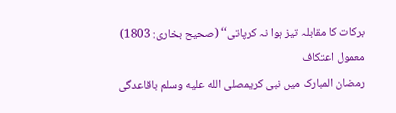برکات کا مقابلہ تیز ہوا نہ کرپاتی‘‘ (صحیح بخاری: 1803)
معمول اعتکاف
رمضان المبارک میں نبی کریمصلى الله عليه وسلم باقاعدگی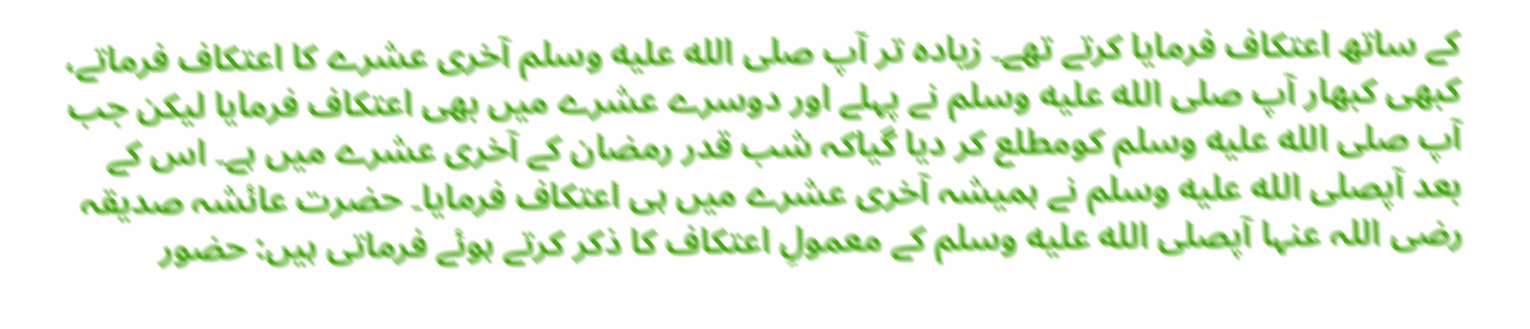کے ساتھ اعتکاف فرمایا کرتے تھے۔ زیادہ تر آپ صلى الله عليه وسلم آخری عشرے کا اعتکاف فرماتے، کبھی کبھار آپ صلى الله عليه وسلم نے پہلے اور دوسرے عشرے میں بھی اعتکاف فرمایا لیکن جب آپ صلى الله عليه وسلم کومطلع کر دیا گیاکہ شب قدر رمضان کے آخری عشرے میں ہے۔ اس کے بعد آپصلى الله عليه وسلم نے ہمیشہ آخری عشرے میں ہی اعتکاف فرمایا۔ حضرت عائشہ صدیقہ رضی اللہ عنہا آپصلى الله عليه وسلم کے معمولِ اعتکاف کا ذکر کرتے ہوئے فرماتی ہیں: حضور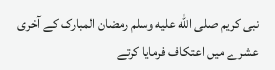نبی کریم صلى الله عليه وسلم رمضان المبارک کے آخری عشرے میں اعتکاف فرمایا کرتے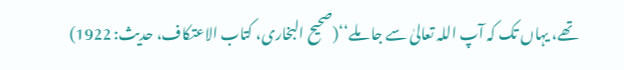تھے، یہاں تک کہ آپ اللہ تعالیٰ سے جا ملے‘‘(صحیح البخاری، کتاب الاعتکاف، حدیث: 1922)